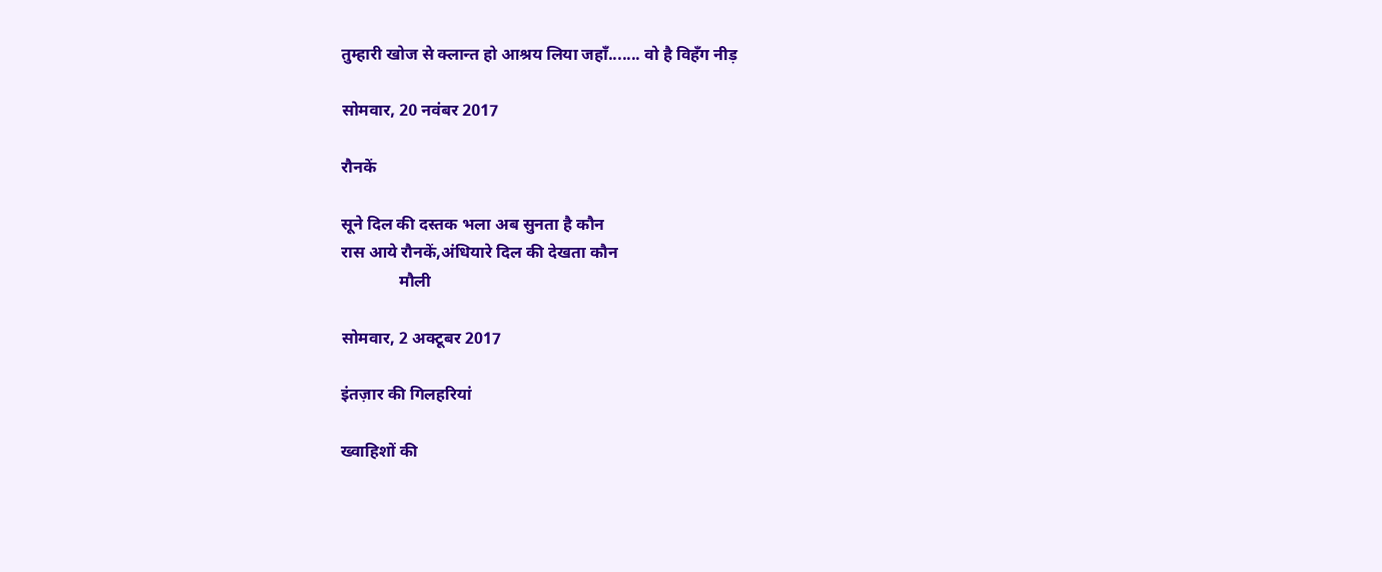तुम्हारी खोज से क्लान्त हो आश्रय लिया जहाँ....... वो है विहँग नीड़

सोमवार, 20 नवंबर 2017

रौनकें

सूने दिल की दस्तक भला अब सुनता है कौन
रास आये रौनकें,अंधियारे दिल की देखता कौन
              मौली

सोमवार, 2 अक्टूबर 2017

इंतज़ार की गिलहरियां

ख्वाहिशों की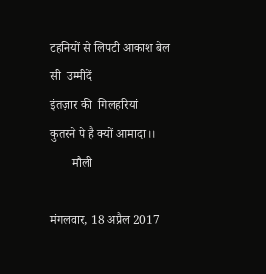टहनियों से लिपटी आकाश बेल सी  उम्मीदें
इंतज़ार की  गिलहरियां
कुतरने पे है क्यों आमादा।।
       मौली

मंगलवार, 18 अप्रैल 2017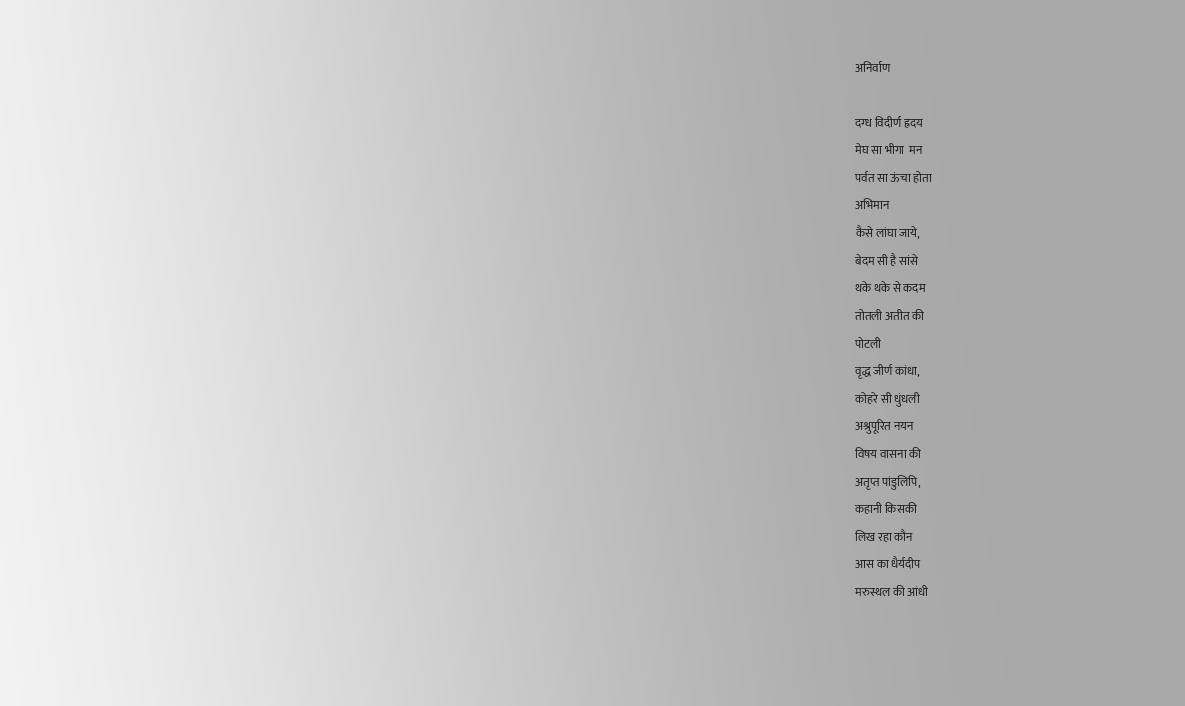अनिर्वाण

दग्ध विदीर्ण ह्रदय
मेघ सा भीगा  मन
पर्वत सा ऊंचा होता
अभिमान
कैसे लांघा जाये,
बेदम सी है सांसे
थके थके से कदम
तोतली अतीत की
पोटली
वृद्ध जीर्ण कांधा,
कोहरे सी धुंधली
अश्रुपूरित नयन
विषय वासना की
अतृप्त पांडुलिपि,
कहानी किसकी
लिख रहा कौन
आस का धैर्यदीप
मरुस्थल की आंधी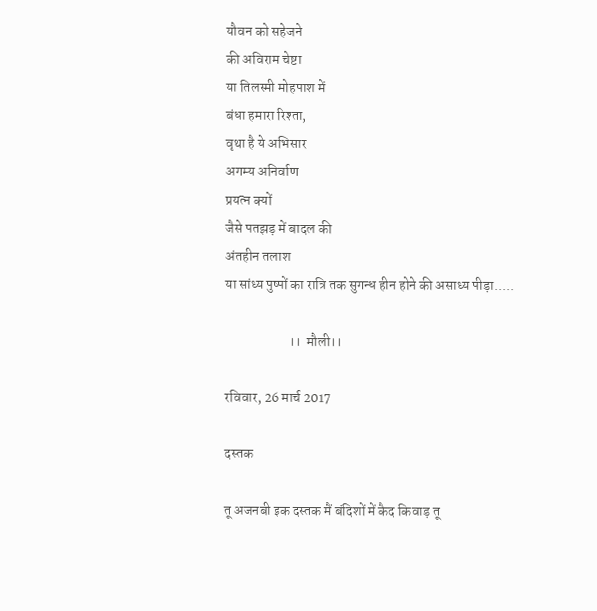यौवन को सहेजने
की अविराम चेष्टा
या तिलस्मी मोहपाश में
बंधा हमारा रिश्ता,
वृथा है ये अभिसार
अगम्य अनिर्वाण
प्रयत्न क्यों
जैसे पतझड़ में बादल की
अंतहीन तलाश
या सांध्य पुष्पों का रात्रि तक सुगन्ध हीन होने की असाध्य पीड़ा.....

                       ।।  मौली।।

रविवार, 26 मार्च 2017

दस्तक

तू अजनबी इक दस्तक मैं बंदिशों में कैद किवाड़ तू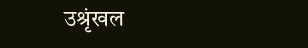उश्रृंखल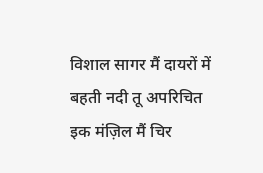विशाल सागर मैं दायरों में बहती नदी तू अपरिचित इक मंज़िल मैं चिर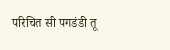परिचित सी पगडंडी तू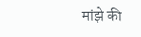मांझे की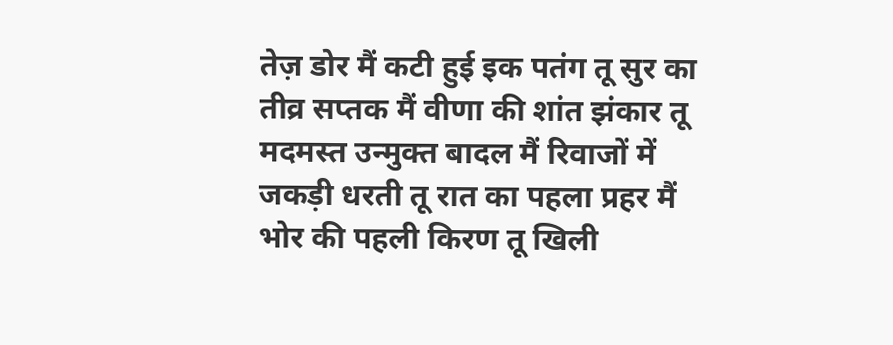तेज़ डोर मैं कटी हुई इक पतंग तू सुर का तीव्र सप्तक मैं वीणा की शांत झंकार तू मदमस्त उन्मुक्त बादल मैं रिवाजों में जकड़ी धरती तू रात का पहला प्रहर मैं भोर की पहली किरण तू खिली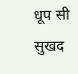धूप सी सुखद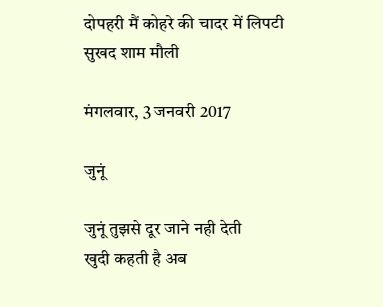दोपहरी मैं कोहरे की चादर में लिपटी सुखद शाम मौली

मंगलवार, 3 जनवरी 2017

जुनूं

जुनूं तुझसे दूर जाने नही देती
खुदी कहती है अब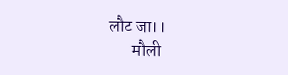लौट जा।।
       मौली